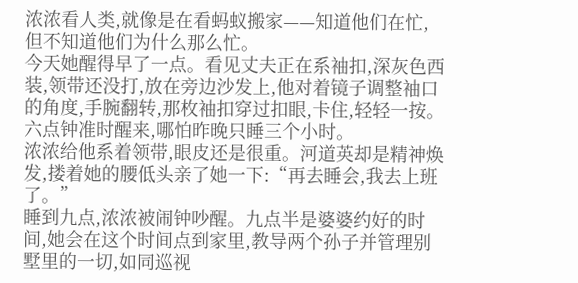浓浓看人类,就像是在看蚂蚁搬家——知道他们在忙,但不知道他们为什么那么忙。
今天她醒得早了一点。看见丈夫正在系袖扣,深灰色西装,领带还没打,放在旁边沙发上,他对着镜子调整袖口的角度,手腕翻转,那枚袖扣穿过扣眼,卡住,轻轻一按。六点钟准时醒来,哪怕昨晚只睡三个小时。
浓浓给他系着领带,眼皮还是很重。河道英却是精神焕发,搂着她的腰低头亲了她一下:“再去睡会,我去上班了。”
睡到九点,浓浓被闹钟吵醒。九点半是婆婆约好的时间,她会在这个时间点到家里,教导两个孙子并管理别墅里的一切,如同巡视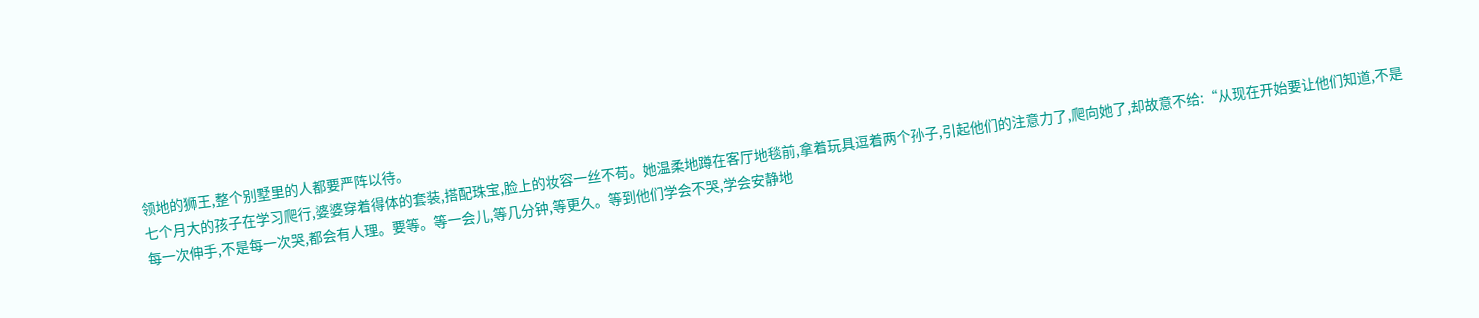领地的狮王,整个别墅里的人都要严阵以待。
七个月大的孩子在学习爬行,婆婆穿着得体的套装,搭配珠宝,脸上的妆容一丝不苟。她温柔地蹲在客厅地毯前,拿着玩具逗着两个孙子,引起他们的注意力了,爬向她了,却故意不给:“从现在开始要让他们知道,不是每一次伸手,不是每一次哭,都会有人理。要等。等一会儿,等几分钟,等更久。等到他们学会不哭,学会安静地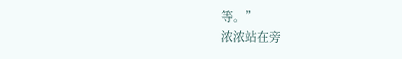等。”
浓浓站在旁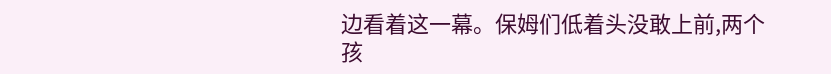边看着这一幕。保姆们低着头没敢上前,两个孩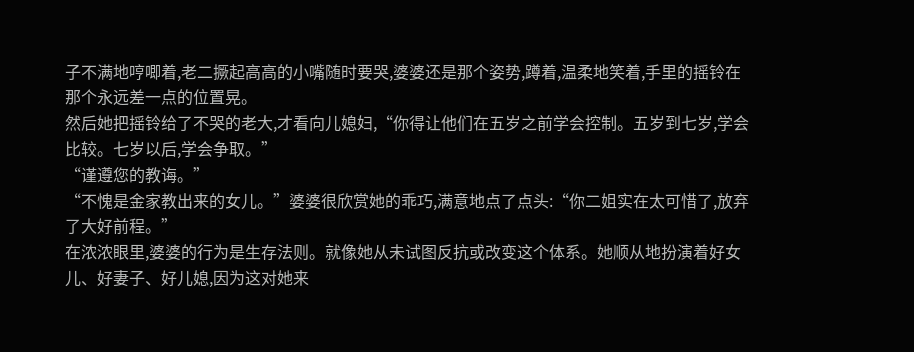子不满地哼唧着,老二撅起高高的小嘴随时要哭,婆婆还是那个姿势,蹲着,温柔地笑着,手里的摇铃在那个永远差一点的位置晃。
然后她把摇铃给了不哭的老大,才看向儿媳妇,“你得让他们在五岁之前学会控制。五岁到七岁,学会比较。七岁以后,学会争取。”
“谨遵您的教诲。”
“不愧是金家教出来的女儿。”婆婆很欣赏她的乖巧,满意地点了点头:“你二姐实在太可惜了,放弃了大好前程。”
在浓浓眼里,婆婆的行为是生存法则。就像她从未试图反抗或改变这个体系。她顺从地扮演着好女儿、好妻子、好儿媳,因为这对她来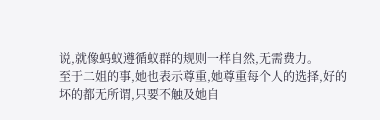说,就像蚂蚁遵循蚁群的规则一样自然,无需费力。
至于二姐的事,她也表示尊重,她尊重每个人的选择,好的坏的都无所谓,只要不触及她自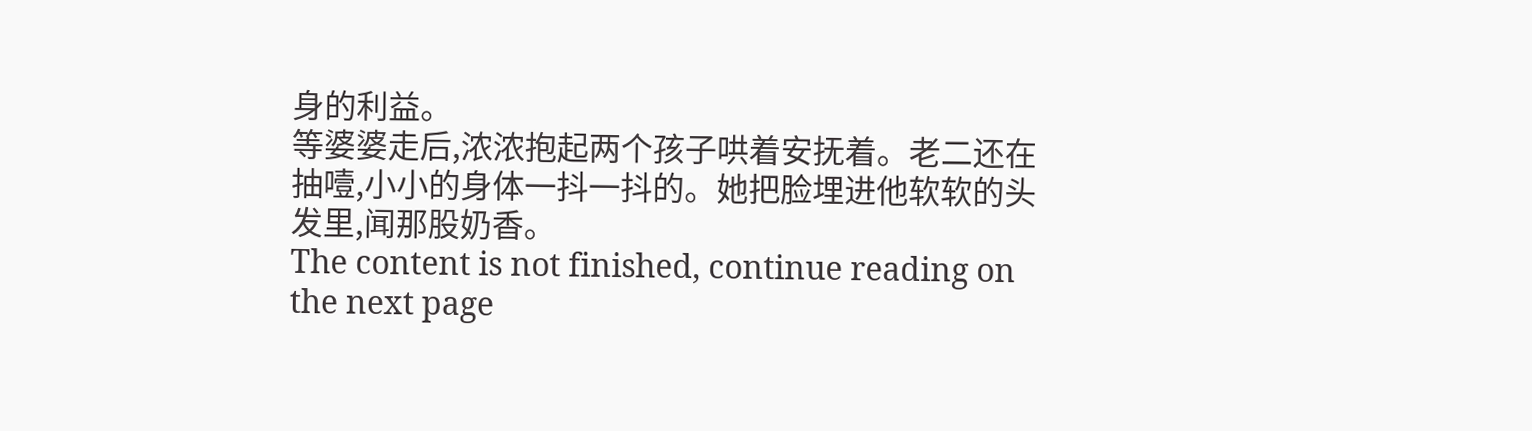身的利益。
等婆婆走后,浓浓抱起两个孩子哄着安抚着。老二还在抽噎,小小的身体一抖一抖的。她把脸埋进他软软的头发里,闻那股奶香。
The content is not finished, continue reading on the next page